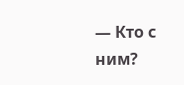— Кто с ним?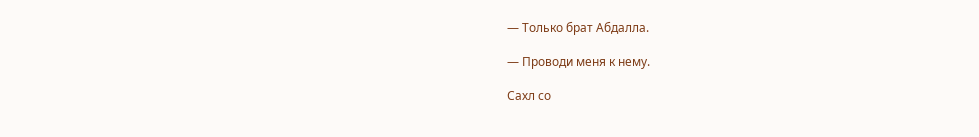— Только брат Абдалла.

— Проводи меня к нему.

Сахл со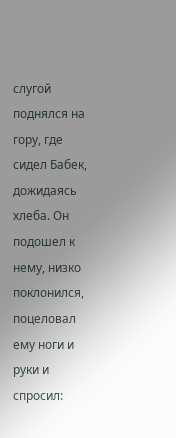слугой поднялся на гору, где сидел Бабек, дожидаясь хлеба. Он подошел к нему, низко поклонился, поцеловал ему ноги и руки и спросил: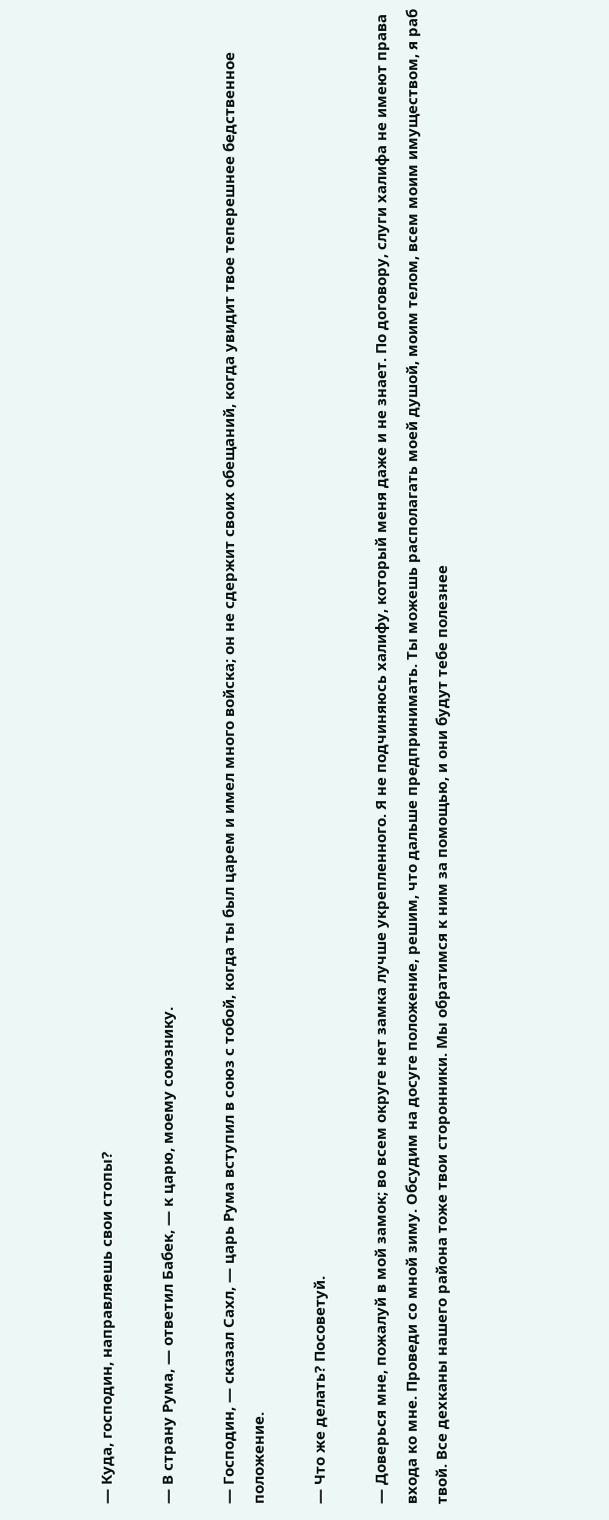— Куда, господин, направляешь свои стопы?

— В страну Рума, — ответил Бабек, — к царю, моему союзнику.

— Господин, — сказал Сахл, — царь Рума вступил в союз с тобой, когда ты был царем и имел много войска; он не сдержит своих обещаний, когда увидит твое теперешнее бедственное положение.

— Что же делать? Посоветуй.

— Доверься мне, пожалуй в мой замок; во всем округе нет замка лучше укрепленного. Я не подчиняюсь халифу, который меня даже и не знает. По договору, слуги халифа не имеют права входа ко мне. Проведи со мной зиму. Обсудим на досуге положение, решим, что дальше предпринимать. Ты можешь располагать моей душой, моим телом, всем моим имуществом, я раб твой. Все дехканы нашего района тоже твои сторонники. Мы обратимся к ним за помощью, и они будут тебе полезнее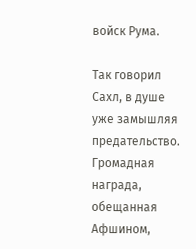войск Рума.

Так говорил Сахл, в душе уже замышляя предательство. Громадная награда, обещанная Афшином,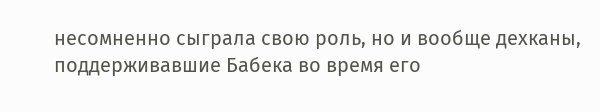несомненно сыграла свою роль, но и вообще дехканы, поддерживавшие Бабека во время его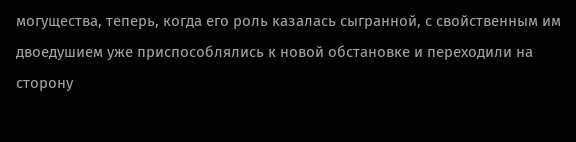могущества, теперь, когда его роль казалась сыгранной, с свойственным им двоедушием уже приспособлялись к новой обстановке и переходили на сторону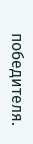победителя.